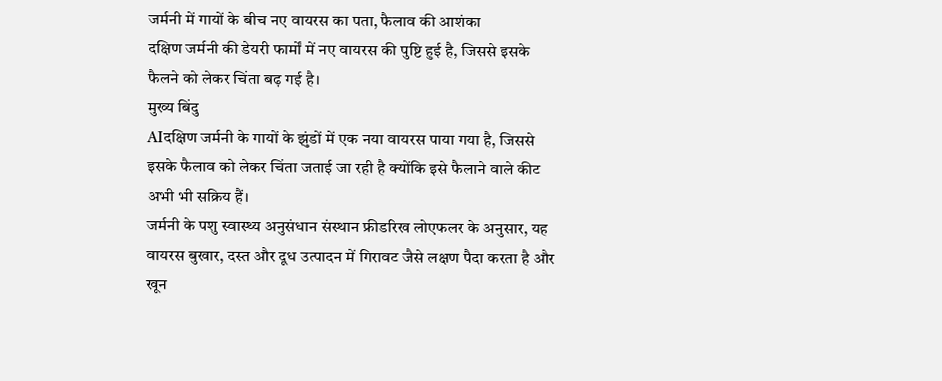जर्मनी में गायों के बीच नए वायरस का पता, फैलाव की आशंका
दक्षिण जर्मनी की डेयरी फार्मों में नए वायरस की पुष्टि हुई है, जिससे इसके फैलने को लेकर चिंता बढ़ गई है।
मुख्य बिंदु
AIदक्षिण जर्मनी के गायों के झुंडों में एक नया वायरस पाया गया है, जिससे इसके फैलाव को लेकर चिंता जताई जा रही है क्योंकि इसे फैलाने वाले कीट अभी भी सक्रिय हैं।
जर्मनी के पशु स्वास्थ्य अनुसंधान संस्थान फ्रीडरिख लोएफलर के अनुसार, यह वायरस बुखार, दस्त और दूध उत्पादन में गिरावट जैसे लक्षण पैदा करता है और खून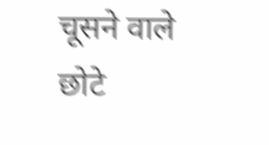चूसने वाले छोटे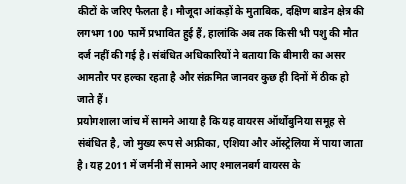कीटों के जरिए फैलता है। मौजूदा आंकड़ों के मुताबिक, दक्षिण बाडेन क्षेत्र की लगभग 100 फार्में प्रभावित हुई हैं, हालांकि अब तक किसी भी पशु की मौत दर्ज नहीं की गई है। संबंधित अधिकारियों ने बताया कि बीमारी का असर आमतौर पर हल्का रहता है और संक्रमित जानवर कुछ ही दिनों में ठीक हो जाते हैं।
प्रयोगशाला जांच में सामने आया है कि यह वायरस ऑर्थोबुनिया समूह से संबंधित है, जो मुख्य रूप से अफ्रीका, एशिया और ऑस्ट्रेलिया में पाया जाता है। यह 2011 में जर्मनी में सामने आए श्मालनबर्ग वायरस के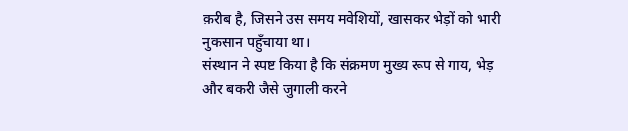क़रीब है, जिसने उस समय मवेशियों, खासकर भेड़ों को भारी नुकसान पहुँचाया था।
संस्थान ने स्पष्ट किया है कि संक्रमण मुख्य रूप से गाय, भेड़ और बकरी जैसे जुगाली करने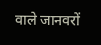वाले जानवरों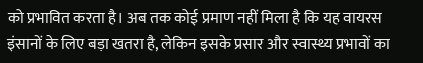को प्रभावित करता है। अब तक कोई प्रमाण नहीं मिला है कि यह वायरस इंसानों के लिए बड़ा खतरा है, लेकिन इसके प्रसार और स्वास्थ्य प्रभावों का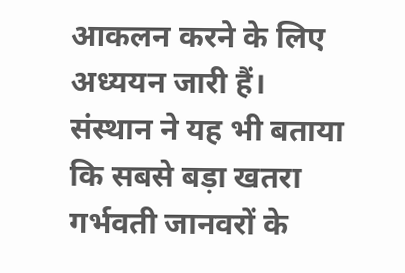आकलन करने के लिए अध्ययन जारी हैं।
संस्थान ने यह भी बताया कि सबसे बड़ा खतरा गर्भवती जानवरों के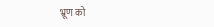भ्रूण को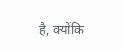है, क्योंकि